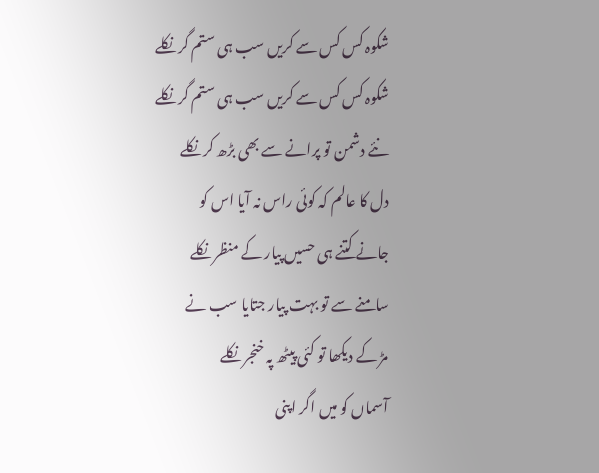شکوہ کس کس سے کریں سب ہی ستم گر نکلے
شکوہ کس کس سے کریں سب ہی ستم گر نکلے
نئے دشمن تو پرانے سے بھی بڑھ کر نکلے
دل کا عالم کہ کوئی راس نہ آیا اس کو
جانے کتنے ہی حسیں پیار کے منظر نکلے
سامنے سے تو بہت پیار جتایا سب نے
مڑ کے دیکھا تو کئی پیٹھ پہ خنجر نکلے
آسماں کو میں اگر اپنی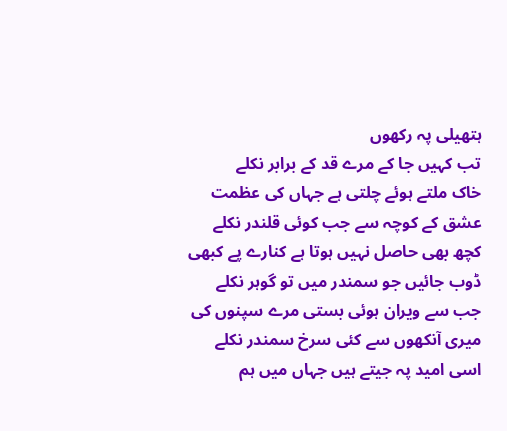ہتھیلی پہ رکھوں
تب کہیں جا کے مرے قد کے برابر نکلے
خاک ملتے ہوئے چلتی ہے جہاں کی عظمت
عشق کے کوچہ سے جب کوئی قلندر نکلے
کچھ بھی حاصل نہیں ہوتا ہے کنارے پے کبھی
ڈوب جائیں جو سمندر میں تو گوہر نکلے
جب سے ویران ہوئی بستی مرے سپنوں کی
میری آنکھوں سے کئی سرخ سمندر نکلے
اسی امید پہ جیتے ہیں جہاں میں ہم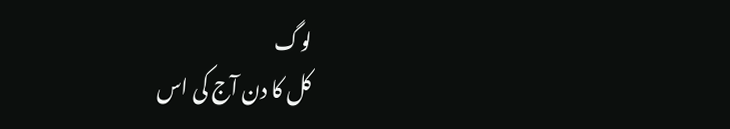لوگ
کل کا دن آج کی اس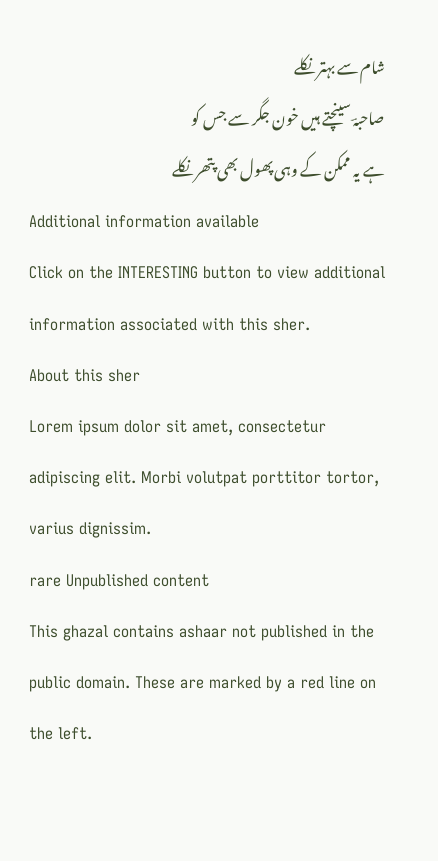شام سے بہتر نکلے
صاحبہؔ سینچتے ہیں خون جگر سے جس کو
ہے یہ ممکن کے وہی پھول بھی پتھر نکلے
Additional information available
Click on the INTERESTING button to view additional information associated with this sher.
About this sher
Lorem ipsum dolor sit amet, consectetur adipiscing elit. Morbi volutpat porttitor tortor, varius dignissim.
rare Unpublished content
This ghazal contains ashaar not published in the public domain. These are marked by a red line on the left.